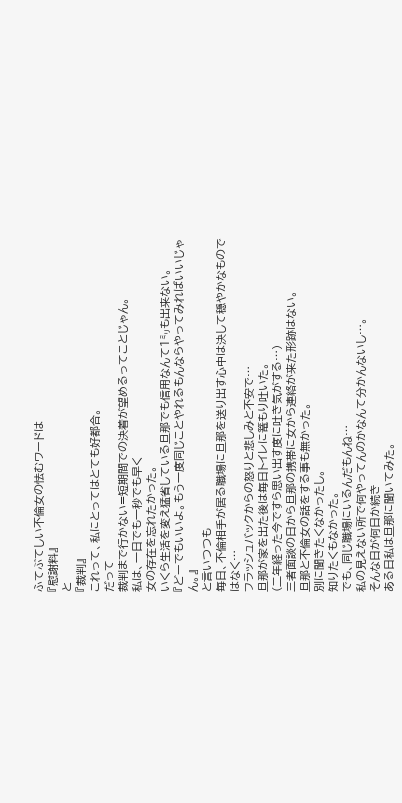ふてぶてしい不倫女の怯むワードは
『慰謝料』
と
『裁判』
これって、私にとってはとても好都合。
だって
裁判まで行かない=短期間での決着が望めるってことじゃん。
私は、一日でも一秒でも早く
女の存在を忘れたかった。
いくら生活を変え猛省している旦那でも信用なんて1㍉も出来ない。
『どーでもいいよ。もう一度同じことやれるもんならやってみればいいじゃん。』
と言いつつも
毎日、不倫相手が居る職場に旦那を送り出す心中は決して穏やかなものではなく…
フラッシュバックからの怒りと悲しみと不安で…
旦那が家を出た後は毎日トイレに篭もり吐いた。
(二年経った今ですら思い出す度に吐き気がする…)
三者面談の日から旦那の携帯に女から連絡が来た形跡はない。
旦那と不倫女の話をする事も無かった。
別に聞きたくなかったし。
知りたくもなかった。
でも、同じ職場にいるんだもんね…
私の見えない所で何やってんのかなんて分かんないし…。
そんな日が何日か続き
ある日私は旦那に聞いてみた。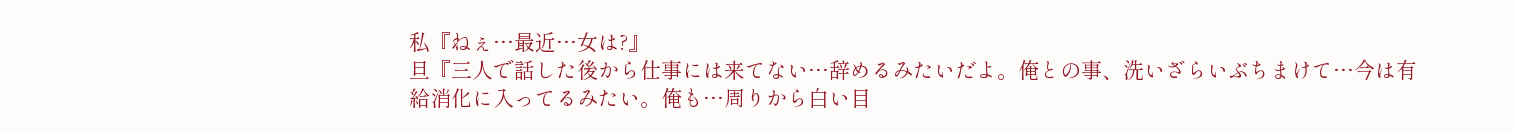私『ねぇ…最近…女は?』
旦『三人で話した後から仕事には来てない…辞めるみたいだよ。俺との事、洗いざらいぶちまけて…今は有給消化に入ってるみたい。俺も…周りから白い目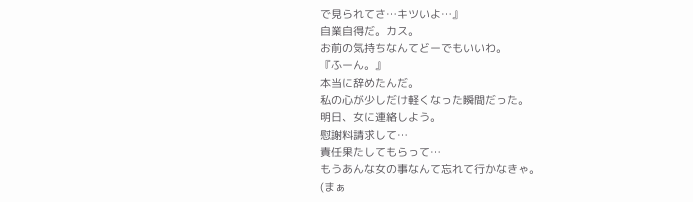で見られてさ…キツいよ…』
自業自得だ。カス。
お前の気持ちなんてどーでもいいわ。
『ふーん。』
本当に辞めたんだ。
私の心が少しだけ軽くなった瞬間だった。
明日、女に連絡しよう。
慰謝料請求して…
責任果たしてもらって…
もうあんな女の事なんて忘れて行かなきゃ。
(まぁ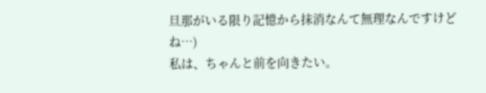旦那がいる限り記憶から抹消なんて無理なんですけどね…)
私は、ちゃんと前を向きたい。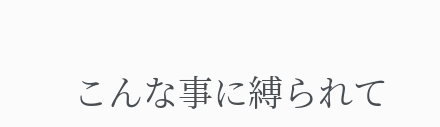こんな事に縛られて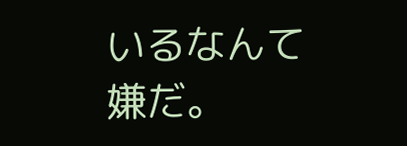いるなんて嫌だ。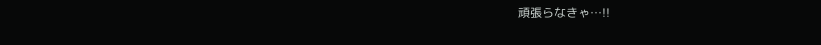頑張らなきゃ…!!